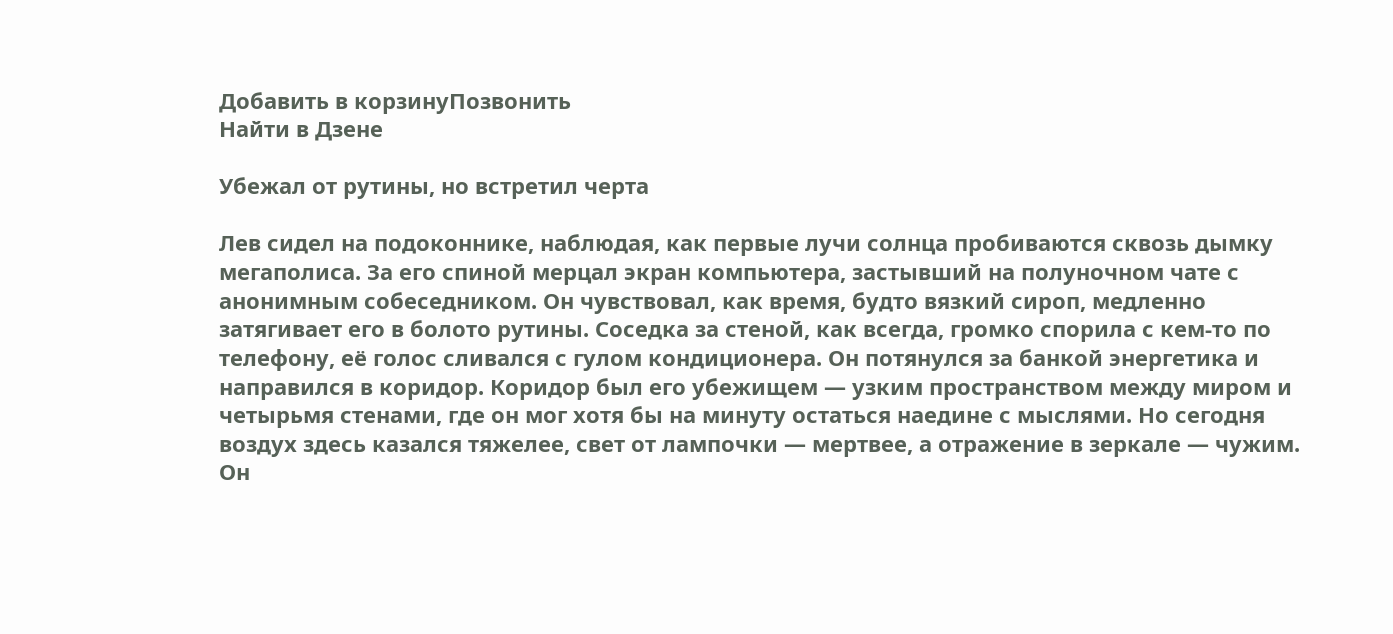Добавить в корзинуПозвонить
Найти в Дзене

Убежал от рутины, но встретил черта

Лев сидел на подоконнике, наблюдая, как первые лучи солнца пробиваются сквозь дымку мегаполиса. За его спиной мерцал экран компьютера, застывший на полуночном чате с анонимным собеседником. Он чувствовал, как время, будто вязкий сироп, медленно затягивает его в болото рутины. Соседка за стеной, как всегда, громко спорила с кем-то по телефону, её голос сливался с гулом кондиционера. Он потянулся за банкой энергетика и направился в коридор. Коридор был его убежищем — узким пространством между миром и четырьмя стенами, где он мог хотя бы на минуту остаться наедине с мыслями. Но сегодня воздух здесь казался тяжелее, свет от лампочки — мертвее, а отражение в зеркале — чужим. Он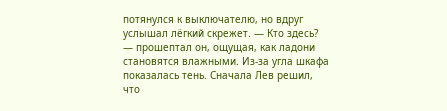потянулся к выключателю, но вдруг услышал лёгкий скрежет. — Кто здесь? — прошептал он, ощущая, как ладони становятся влажными. Из-за угла шкафа показалась тень. Сначала Лев решил, что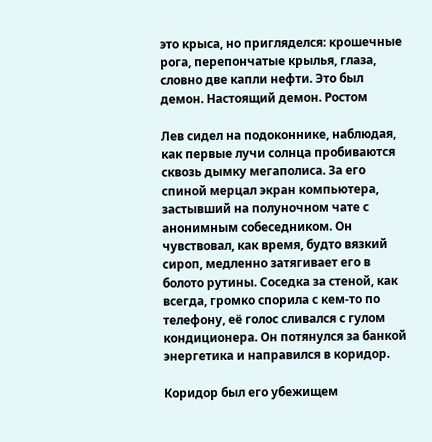это крыса, но пригляделся: крошечные рога, перепончатые крылья, глаза, словно две капли нефти. Это был демон. Настоящий демон. Ростом

Лев сидел на подоконнике, наблюдая, как первые лучи солнца пробиваются сквозь дымку мегаполиса. За его спиной мерцал экран компьютера, застывший на полуночном чате с анонимным собеседником. Он чувствовал, как время, будто вязкий сироп, медленно затягивает его в болото рутины. Соседка за стеной, как всегда, громко спорила с кем-то по телефону, её голос сливался с гулом кондиционера. Он потянулся за банкой энергетика и направился в коридор.

Коридор был его убежищем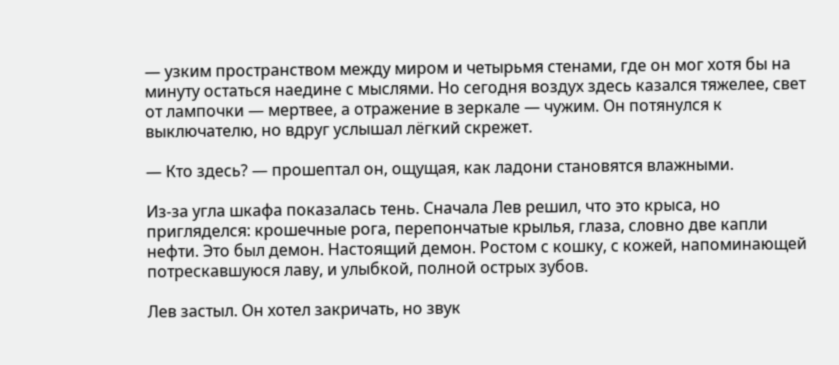— узким пространством между миром и четырьмя стенами, где он мог хотя бы на минуту остаться наедине с мыслями. Но сегодня воздух здесь казался тяжелее, свет от лампочки — мертвее, а отражение в зеркале — чужим. Он потянулся к выключателю, но вдруг услышал лёгкий скрежет.

— Кто здесь? — прошептал он, ощущая, как ладони становятся влажными.

Из-за угла шкафа показалась тень. Сначала Лев решил, что это крыса, но пригляделся: крошечные рога, перепончатые крылья, глаза, словно две капли нефти. Это был демон. Настоящий демон. Ростом с кошку, с кожей, напоминающей потрескавшуюся лаву, и улыбкой, полной острых зубов.

Лев застыл. Он хотел закричать, но звук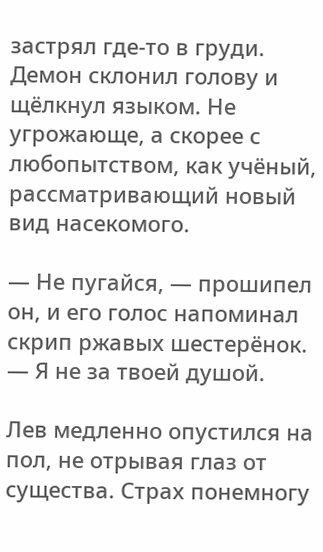застрял где-то в груди. Демон склонил голову и щёлкнул языком. Не угрожающе, а скорее с любопытством, как учёный, рассматривающий новый вид насекомого.

— Не пугайся, — прошипел он, и его голос напоминал скрип ржавых шестерёнок. — Я не за твоей душой.

Лев медленно опустился на пол, не отрывая глаз от существа. Страх понемногу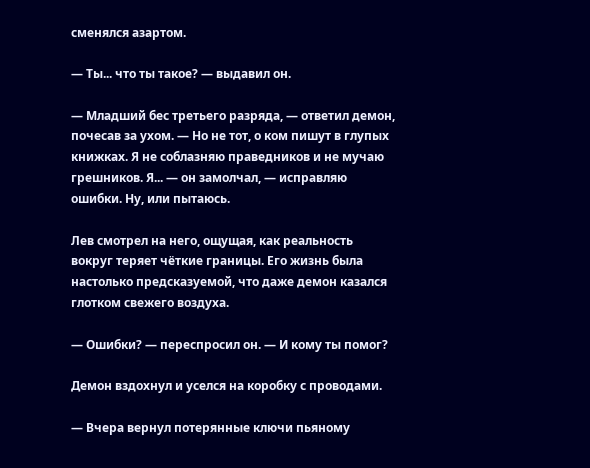сменялся азартом.

— Ты... что ты такое? — выдавил он.

— Младший бес третьего разряда, — ответил демон, почесав за ухом. — Но не тот, о ком пишут в глупых книжках. Я не соблазняю праведников и не мучаю грешников. Я... — он замолчал, — исправляю ошибки. Ну, или пытаюсь.

Лев смотрел на него, ощущая, как реальность вокруг теряет чёткие границы. Его жизнь была настолько предсказуемой, что даже демон казался глотком свежего воздуха.

— Ошибки? — переспросил он. — И кому ты помог?

Демон вздохнул и уселся на коробку с проводами.

— Вчера вернул потерянные ключи пьяному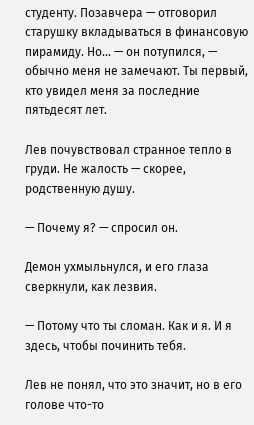студенту. Позавчера — отговорил старушку вкладываться в финансовую пирамиду. Но... — он потупился, — обычно меня не замечают. Ты первый, кто увидел меня за последние пятьдесят лет.

Лев почувствовал странное тепло в груди. Не жалость — скорее, родственную душу.

— Почему я? — спросил он.

Демон ухмыльнулся, и его глаза сверкнули, как лезвия.

— Потому что ты сломан. Как и я. И я здесь, чтобы починить тебя.

Лев не понял, что это значит, но в его голове что-то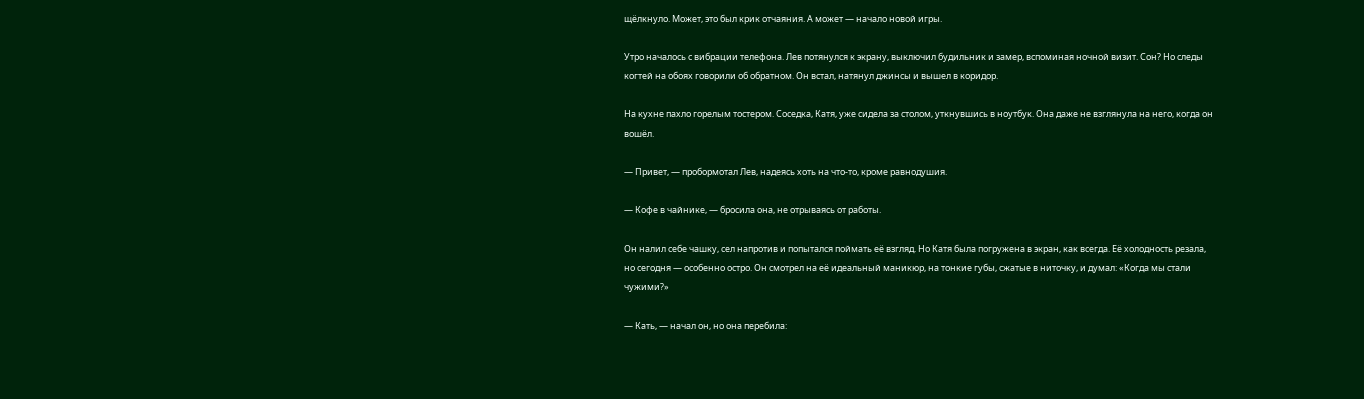щёлкнуло. Может, это был крик отчаяния. А может — начало новой игры.

Утро началось с вибрации телефона. Лев потянулся к экрану, выключил будильник и замер, вспоминая ночной визит. Сон? Но следы когтей на обоях говорили об обратном. Он встал, натянул джинсы и вышел в коридор.

На кухне пахло горелым тостером. Соседка, Катя, уже сидела за столом, уткнувшись в ноутбук. Она даже не взглянула на него, когда он вошёл.

— Привет, — пробормотал Лев, надеясь хоть на что-то, кроме равнодушия.

— Кофе в чайнике, — бросила она, не отрываясь от работы.

Он налил себе чашку, сел напротив и попытался поймать её взгляд. Но Катя была погружена в экран, как всегда. Её холодность резала, но сегодня — особенно остро. Он смотрел на её идеальный маникюр, на тонкие губы, сжатые в ниточку, и думал: «Когда мы стали чужими?»

— Кать, — начал он, но она перебила: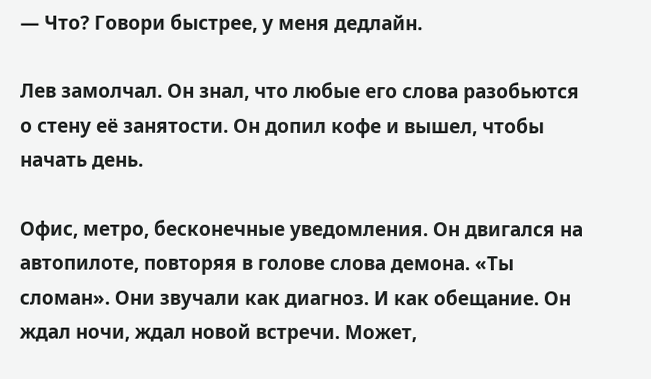— Что? Говори быстрее, у меня дедлайн.

Лев замолчал. Он знал, что любые его слова разобьются о стену её занятости. Он допил кофе и вышел, чтобы начать день.

Офис, метро, бесконечные уведомления. Он двигался на автопилоте, повторяя в голове слова демона. «Ты сломан». Они звучали как диагноз. И как обещание. Он ждал ночи, ждал новой встречи. Может,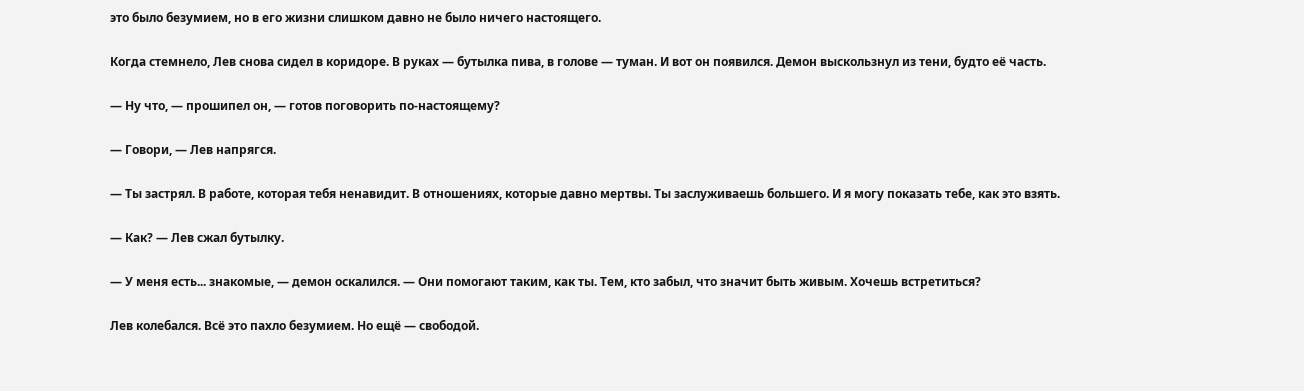это было безумием, но в его жизни слишком давно не было ничего настоящего.

Когда стемнело, Лев снова сидел в коридоре. В руках — бутылка пива, в голове — туман. И вот он появился. Демон выскользнул из тени, будто её часть.

— Ну что, — прошипел он, — готов поговорить по-настоящему?

— Говори, — Лев напрягся.

— Ты застрял. В работе, которая тебя ненавидит. В отношениях, которые давно мертвы. Ты заслуживаешь большего. И я могу показать тебе, как это взять.

— Как? — Лев сжал бутылку.

— У меня есть... знакомые, — демон оскалился. — Они помогают таким, как ты. Тем, кто забыл, что значит быть живым. Хочешь встретиться?

Лев колебался. Всё это пахло безумием. Но ещё — свободой.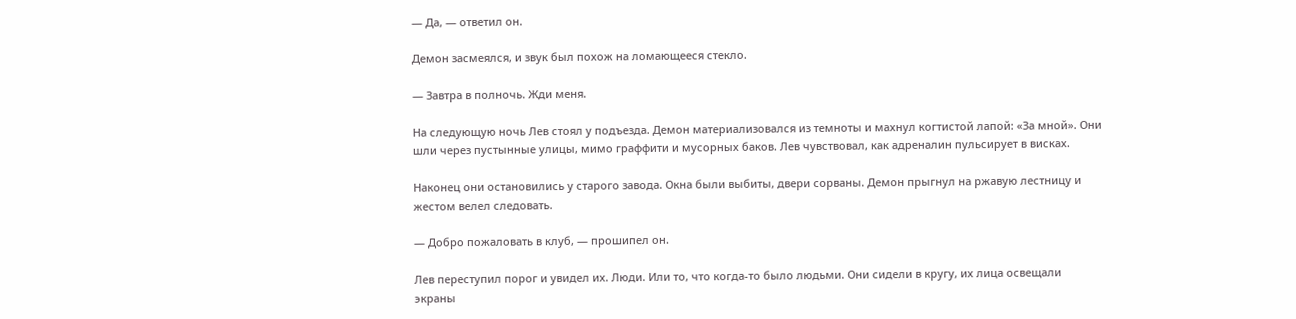— Да, — ответил он.

Демон засмеялся, и звук был похож на ломающееся стекло.

— Завтра в полночь. Жди меня.

На следующую ночь Лев стоял у подъезда. Демон материализовался из темноты и махнул когтистой лапой: «За мной». Они шли через пустынные улицы, мимо граффити и мусорных баков. Лев чувствовал, как адреналин пульсирует в висках.

Наконец они остановились у старого завода. Окна были выбиты, двери сорваны. Демон прыгнул на ржавую лестницу и жестом велел следовать.

— Добро пожаловать в клуб, — прошипел он.

Лев переступил порог и увидел их. Люди. Или то, что когда-то было людьми. Они сидели в кругу, их лица освещали экраны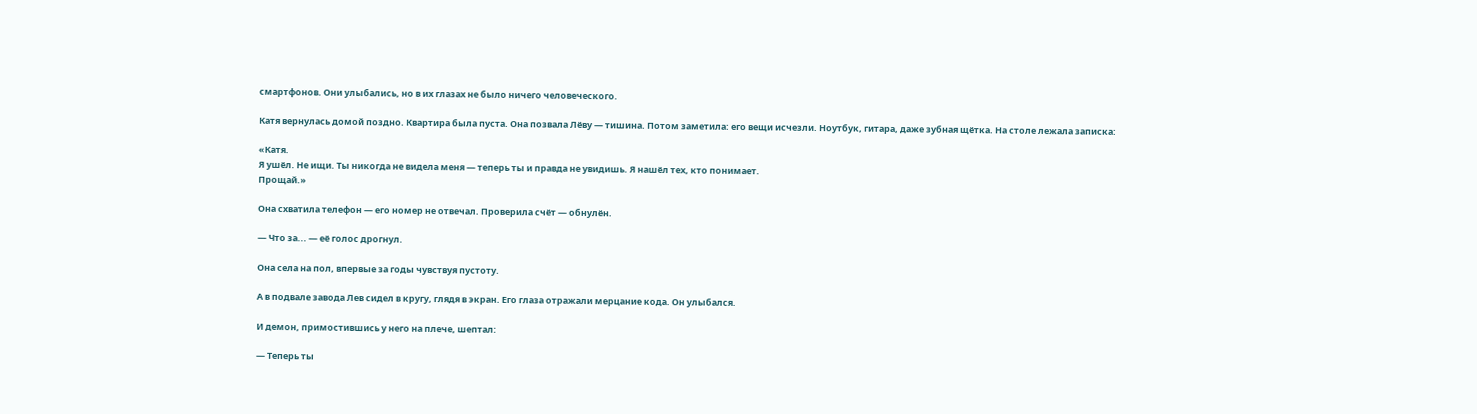смартфонов. Они улыбались, но в их глазах не было ничего человеческого.

Катя вернулась домой поздно. Квартира была пуста. Она позвала Лёву — тишина. Потом заметила: его вещи исчезли. Ноутбук, гитара, даже зубная щётка. На столе лежала записка:

«Катя.
Я ушёл. Не ищи. Ты никогда не видела меня — теперь ты и правда не увидишь. Я нашёл тех, кто понимает.
Прощай.»

Она схватила телефон — его номер не отвечал. Проверила счёт — обнулён.

— Что за... — её голос дрогнул.

Она села на пол, впервые за годы чувствуя пустоту.

А в подвале завода Лев сидел в кругу, глядя в экран. Его глаза отражали мерцание кода. Он улыбался.

И демон, примостившись у него на плече, шептал:

— Теперь ты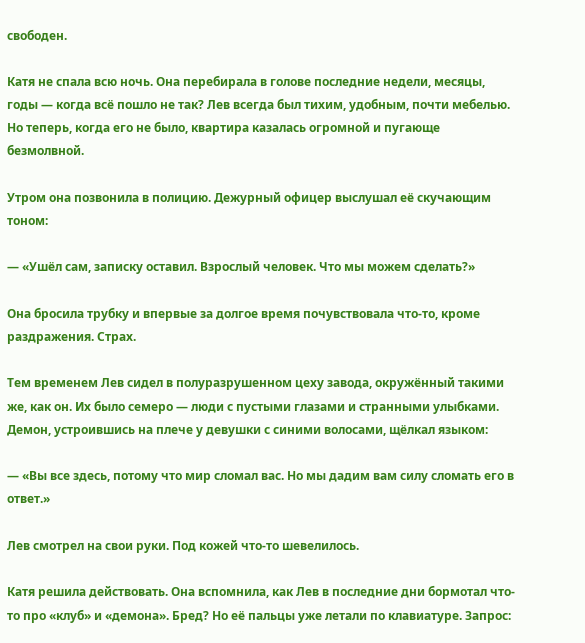свободен.

Катя не спала всю ночь. Она перебирала в голове последние недели, месяцы, годы — когда всё пошло не так? Лев всегда был тихим, удобным, почти мебелью. Но теперь, когда его не было, квартира казалась огромной и пугающе безмолвной.

Утром она позвонила в полицию. Дежурный офицер выслушал её скучающим тоном:

— «Ушёл сам, записку оставил. Взрослый человек. Что мы можем сделать?»

Она бросила трубку и впервые за долгое время почувствовала что-то, кроме раздражения. Страх.

Тем временем Лев сидел в полуразрушенном цеху завода, окружённый такими же, как он. Их было семеро — люди с пустыми глазами и странными улыбками. Демон, устроившись на плече у девушки с синими волосами, щёлкал языком:

— «Вы все здесь, потому что мир сломал вас. Но мы дадим вам силу сломать его в ответ.»

Лев смотрел на свои руки. Под кожей что-то шевелилось.

Катя решила действовать. Она вспомнила, как Лев в последние дни бормотал что-то про «клуб» и «демона». Бред? Но её пальцы уже летали по клавиатуре. Запрос: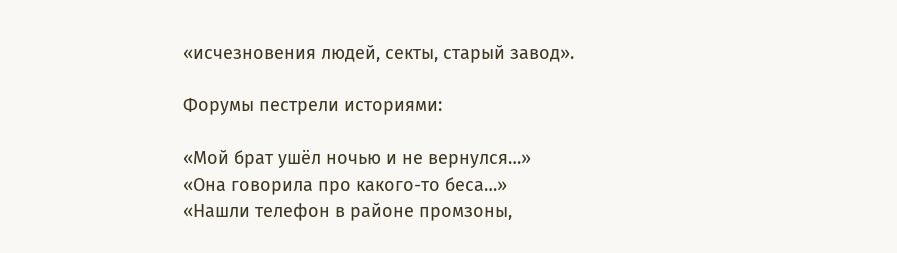«исчезновения людей, секты, старый завод».

Форумы пестрели историями:

«Мой брат ушёл ночью и не вернулся…»
«Она говорила про какого-то беса…»
«Нашли телефон в районе промзоны,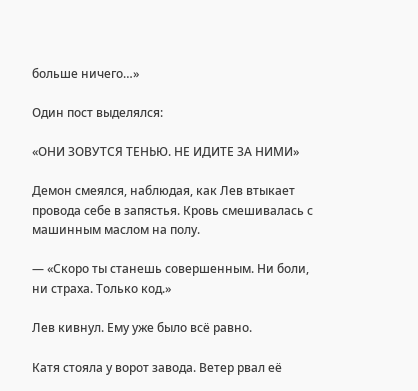больше ничего…»

Один пост выделялся:

«ОНИ ЗОВУТСЯ ТЕНЬЮ. НЕ ИДИТЕ ЗА НИМИ»

Демон смеялся, наблюдая, как Лев втыкает провода себе в запястья. Кровь смешивалась с машинным маслом на полу.

— «Скоро ты станешь совершенным. Ни боли, ни страха. Только код.»

Лев кивнул. Ему уже было всё равно.

Катя стояла у ворот завода. Ветер рвал её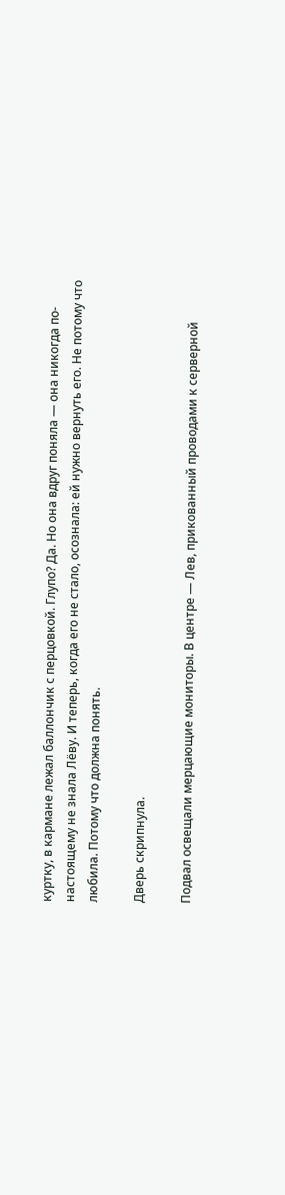куртку, в кармане лежал баллончик с перцовкой. Глупо? Да. Но она вдруг поняла — она никогда по-настоящему не знала Лёву. И теперь, когда его не стало, осознала: ей нужно вернуть его. Не потому что любила. Потому что должна понять.

Дверь скрипнула.

Подвал освещали мерцающие мониторы. В центре — Лев, прикованный проводами к серверной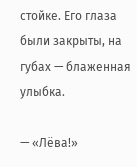стойке. Его глаза были закрыты, на губах — блаженная улыбка.

— «Лёва!»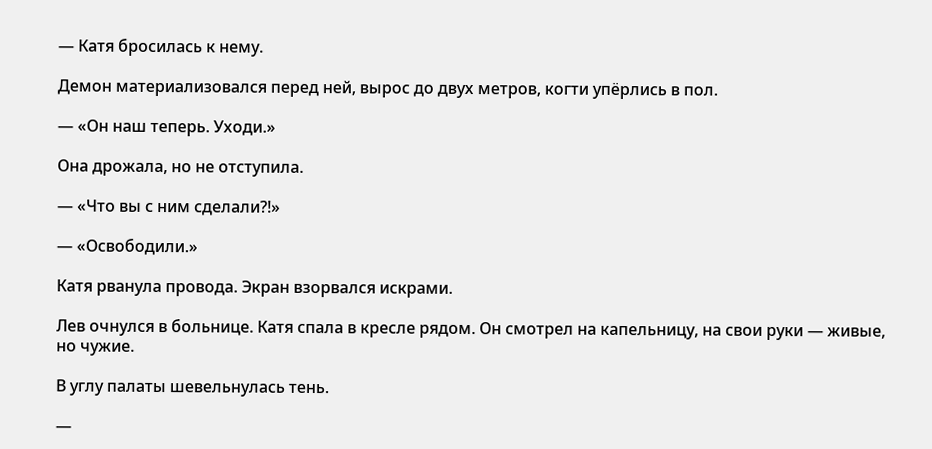— Катя бросилась к нему.

Демон материализовался перед ней, вырос до двух метров, когти упёрлись в пол.

— «Он наш теперь. Уходи.»

Она дрожала, но не отступила.

— «Что вы с ним сделали?!»

— «Освободили.»

Катя рванула провода. Экран взорвался искрами.

Лев очнулся в больнице. Катя спала в кресле рядом. Он смотрел на капельницу, на свои руки — живые, но чужие.

В углу палаты шевельнулась тень.

—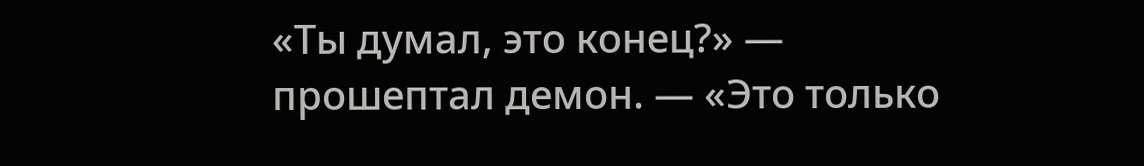«Ты думал, это конец?» — прошептал демон. — «Это только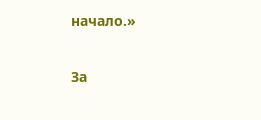начало.»

За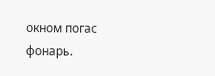окном погас фонарь.